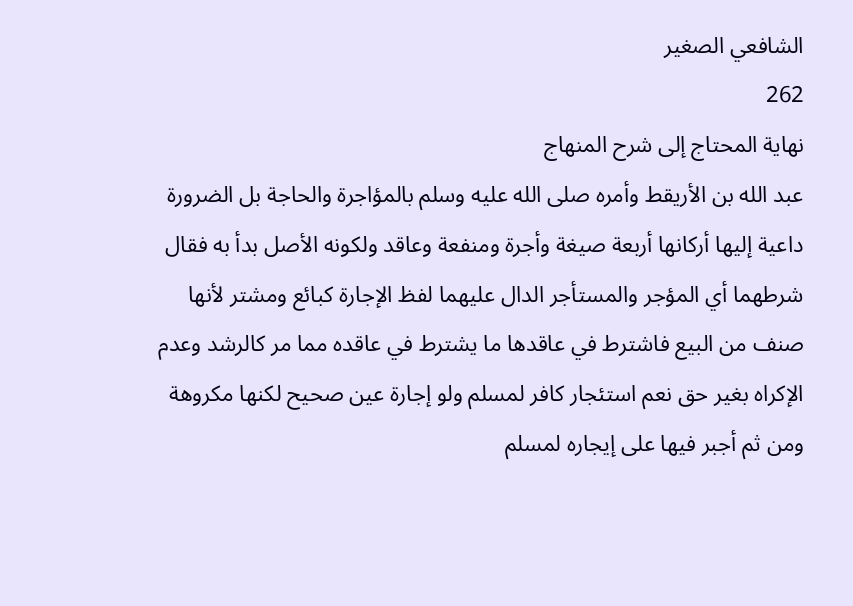الشافعي الصغير
262
نهاية المحتاج إلى شرح المنهاج
عبد الله بن الأريقط وأمره صلى الله عليه وسلم بالمؤاجرة والحاجة بل الضرورة داعية إليها أركانها أربعة صيغة وأجرة ومنفعة وعاقد ولكونه الأصل بدأ به فقال شرطهما أي المؤجر والمستأجر الدال عليهما لفظ الإجارة كبائع ومشتر لأنها صنف من البيع فاشترط في عاقدها ما يشترط في عاقده مما مر كالرشد وعدم الإكراه بغير حق نعم استئجار كافر لمسلم ولو إجارة عين صحيح لكنها مكروهة ومن ثم أجبر فيها على إيجاره لمسلم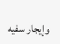وإيجار سفيه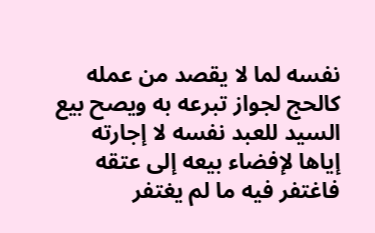نفسه لما لا يقصد من عمله كالحج لجواز تبرعه به ويصح بيع السيد للعبد نفسه لا إجارته إياها لإفضاء بيعه إلى عتقه فاغتفر فيه ما لم يغتفر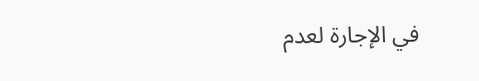في الإجارة لعدم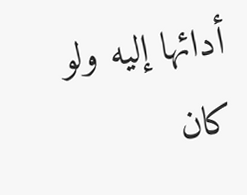أدائها إليه ولو كان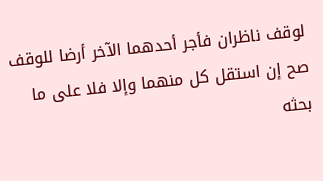لوقف ناظران فأجر أحدهما الآخر أرضا للوقف صح إن استقل كل منهما وإلا فلا على ما بحثه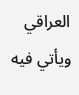العراقي ويأتي فيه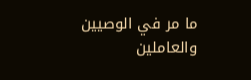ما مر في الوصيين والعاملين